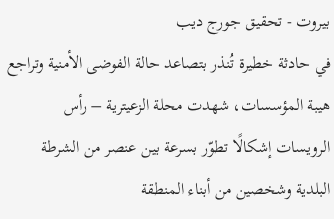بيروت - تحقيق جورج ديب
في حادثة خطيرة تُنذر بتصاعد حالة الفوضى الأمنية وتراجع هيبة المؤسسات، شهدت محلة الزعيترية – رأس الرويسات إشكالًا تطوّر بسرعة بين عنصر من الشرطة البلدية وشخصين من أبناء المنطقة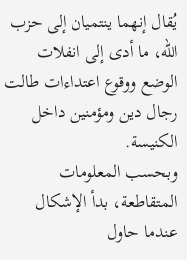يُقال إنهما ينتميان إلى حزب الله، ما أدى إلى انفلات الوضع ووقوع اعتداءات طالت رجال دين ومؤمنين داخل الكنيسة.
وبحسب المعلومات المتقاطعة، بدأ الإشكال عندما حاول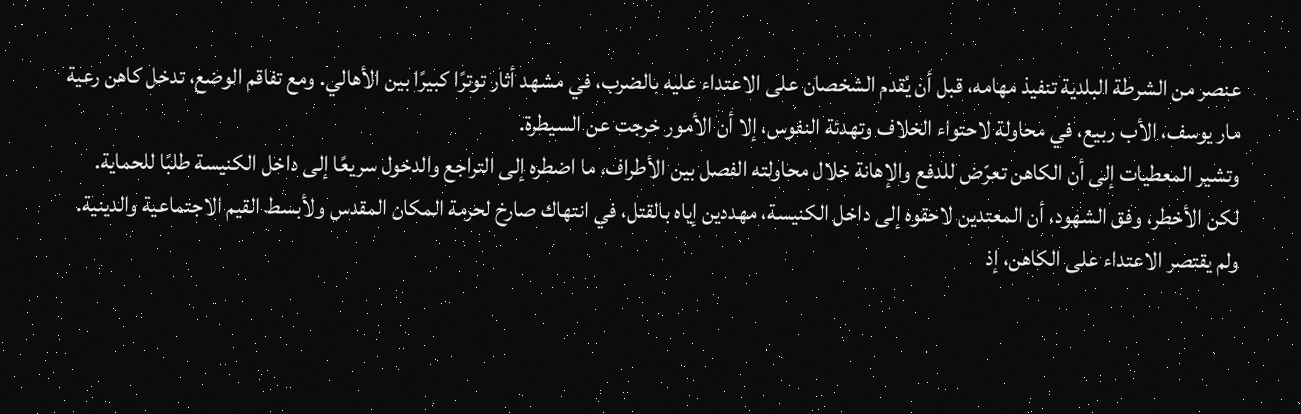عنصر من الشرطة البلدية تنفيذ مهامه، قبل أن يُقدم الشخصان على الاعتداء عليه بالضرب، في مشهد أثار توترًا كبيرًا بين الأهالي. ومع تفاقم الوضع، تدخل كاهن رعية مار يوسف، الأب ربيع، في محاولة لاحتواء الخلاف وتهدئة النفوس، إلا أن الأمور خرجت عن السيطرة.
وتشير المعطيات إلى أن الكاهن تعرّض للدفع والإهانة خلال محاولته الفصل بين الأطراف، ما اضطره إلى التراجع والدخول سريعًا إلى داخل الكنيسة طلبًا للحماية. لكن الأخطر، وفق الشهود، أن المعتدين لاحقوه إلى داخل الكنيسة، مهددين إياه بالقتل، في انتهاك صارخ لحرمة المكان المقدس ولأبسط القيم الاجتماعية والدينية.
ولم يقتصر الاعتداء على الكاهن، إذ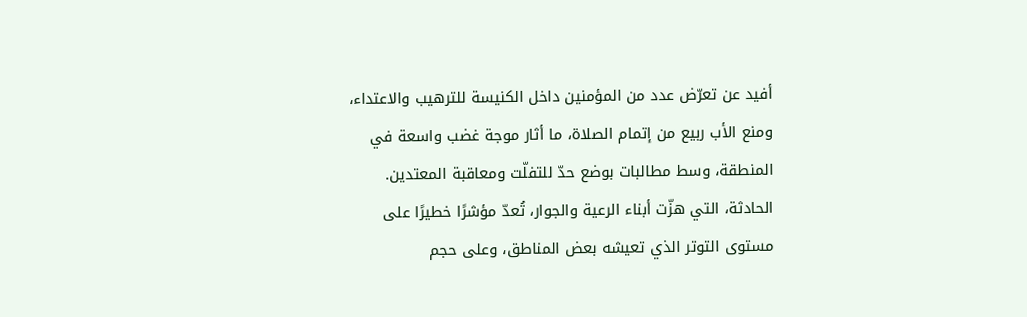أفيد عن تعرّض عدد من المؤمنين داخل الكنيسة للترهيب والاعتداء، ومنع الأب ربيع من إتمام الصلاة، ما أثار موجة غضب واسعة في المنطقة، وسط مطالبات بوضع حدّ للتفلّت ومعاقبة المعتدين.
الحادثة، التي هزّت أبناء الرعية والجوار، تُعدّ مؤشرًا خطيرًا على مستوى التوتر الذي تعيشه بعض المناطق، وعلى حجم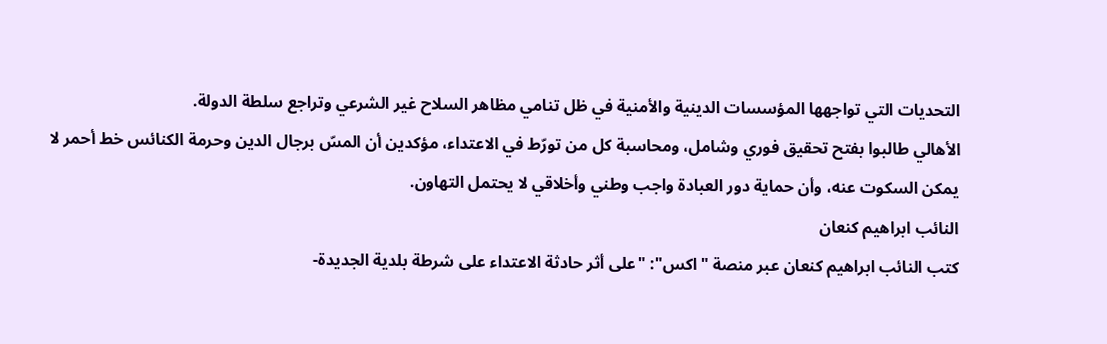التحديات التي تواجهها المؤسسات الدينية والأمنية في ظل تنامي مظاهر السلاح غير الشرعي وتراجع سلطة الدولة.
الأهالي طالبوا بفتح تحقيق فوري وشامل، ومحاسبة كل من تورّط في الاعتداء، مؤكدين أن المسّ برجال الدين وحرمة الكنائس خط أحمر لا يمكن السكوت عنه، وأن حماية دور العبادة واجب وطني وأخلاقي لا يحتمل التهاون.
النائب ابراهيم كنعان
كتب النائب ابراهيم كنعان عبر منصة "اكس": "على أثر حادثة الاعتداء على شرطة بلدية الجديدة-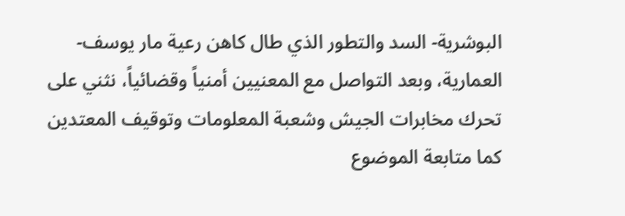البوشرية- السد والتطور الذي طال كاهن رعية مار يوسف- العمارية، وبعد التواصل مع المعنيين أمنياً وقضائياً، نثني على تحرك مخابرات الجيش وشعبة المعلومات وتوقيف المعتدين كما متابعة الموضوع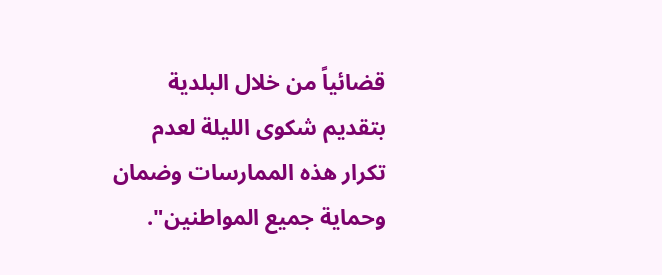قضائياً من خلال البلدية بتقديم شكوى الليلة لعدم تكرار هذه الممارسات وضمان وحماية جميع المواطنين".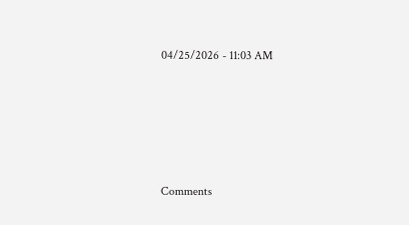04/25/2026 - 11:03 AM





Comments